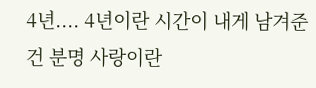4년.... 4년이란 시간이 내게 남겨준 건 분명 사랑이란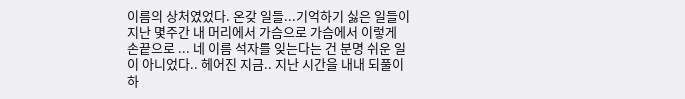이름의 상처였었다. 온갖 일들...기억하기 싫은 일들이 지난 몇주간 내 머리에서 가슴으로 가슴에서 이렇게 손끝으로 ... 네 이름 석자를 잊는다는 건 분명 쉬운 일이 아니었다.. 헤어진 지금.. 지난 시간을 내내 되풀이 하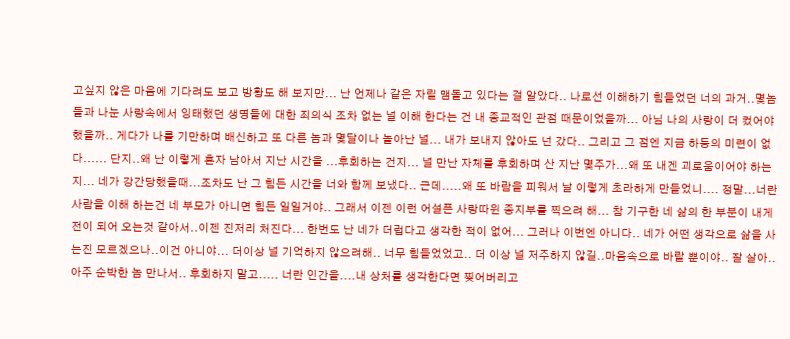고싶지 않은 마음에 기다려도 보고 방황도 해 보지만... 난 언제나 같은 자릴 맴돌고 있다는 걸 알았다.. 나로선 이해하기 힘들었던 너의 과거..몇놈들과 나눈 사랑속에서 잉태했던 생명들에 대한 죄의식 조차 없는 널 이해 한다는 건 내 종교적인 관점 때문이었을까... 아님 나의 사랑이 더 컸어야 했을까.. 게다가 나를 기만하며 배신하고 또 다른 놈과 몇달이나 놀아난 널... 내가 보내지 않아도 넌 갔다.. 그리고 그 점엔 지금 하등의 미련이 없다...... 단지..왜 난 이렇게 혼자 남아서 지난 시간을 ...후회하는 건지... 널 만난 자체를 후회하며 산 지난 몇주가...왜 또 내겐 괴로움이어야 하는지... 네가 강간당했을때...조차도 난 그 힘든 시간을 너와 함께 보냈다.. 근데.....왜 또 바람을 피워서 날 이렇게 초라하게 만들었니.... 정말...너란사람을 이해 하는건 네 부모가 아니면 힘든 일일거야.. 그래서 이젠 이런 어설픈 사랑따윈 종지부를 찍으려 해... 참 기구한 네 삶의 한 부분이 내게 전이 되어 오는것 같아서..이젠 진저리 처진다... 한번도 난 네가 더럽다고 생각한 적이 없어... 그러나 이번엔 아니다.. 네가 어떤 생각으로 삶을 사는진 모르겠으나..이건 아니야... 더이상 널 기억하지 않으려해.. 너무 힘들었었고.. 더 이상 널 저주하지 않길..마음속으로 바랄 뿐이야.. 잘 살아.. 아주 순박한 놈 만나서.. 후회하지 말고..... 너란 인간을....내 상처를 생각한다면 찢어버리고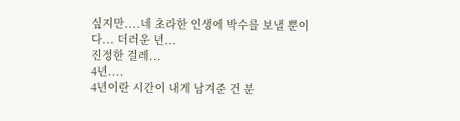싶지만....네 초라한 인생에 박수를 보낼 뿐이다... 더러운 년...
진정한 걸레...
4년....
4년이란 시간이 내게 남겨준 건 분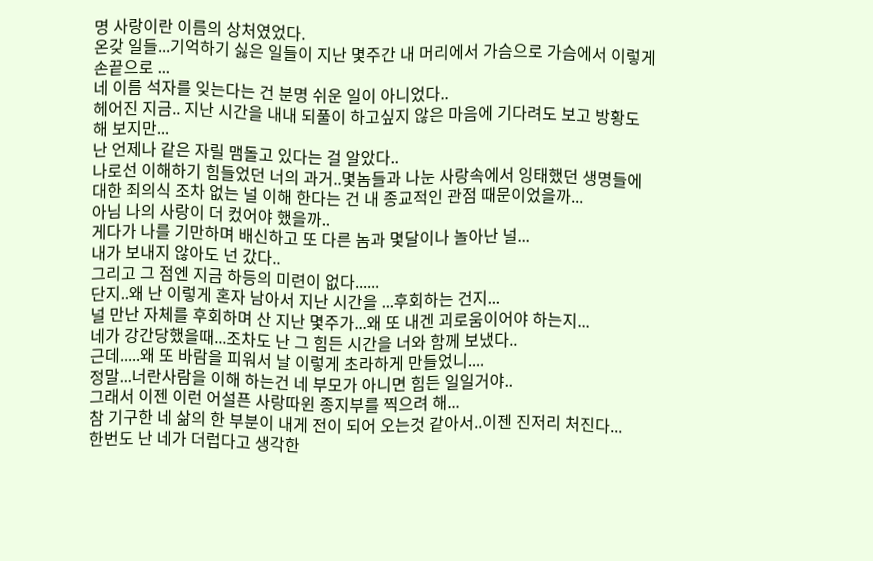명 사랑이란 이름의 상처였었다.
온갖 일들...기억하기 싫은 일들이 지난 몇주간 내 머리에서 가슴으로 가슴에서 이렇게 손끝으로 ...
네 이름 석자를 잊는다는 건 분명 쉬운 일이 아니었다..
헤어진 지금.. 지난 시간을 내내 되풀이 하고싶지 않은 마음에 기다려도 보고 방황도 해 보지만...
난 언제나 같은 자릴 맴돌고 있다는 걸 알았다..
나로선 이해하기 힘들었던 너의 과거..몇놈들과 나눈 사랑속에서 잉태했던 생명들에 대한 죄의식 조차 없는 널 이해 한다는 건 내 종교적인 관점 때문이었을까...
아님 나의 사랑이 더 컸어야 했을까..
게다가 나를 기만하며 배신하고 또 다른 놈과 몇달이나 놀아난 널...
내가 보내지 않아도 넌 갔다..
그리고 그 점엔 지금 하등의 미련이 없다......
단지..왜 난 이렇게 혼자 남아서 지난 시간을 ...후회하는 건지...
널 만난 자체를 후회하며 산 지난 몇주가...왜 또 내겐 괴로움이어야 하는지...
네가 강간당했을때...조차도 난 그 힘든 시간을 너와 함께 보냈다..
근데.....왜 또 바람을 피워서 날 이렇게 초라하게 만들었니....
정말...너란사람을 이해 하는건 네 부모가 아니면 힘든 일일거야..
그래서 이젠 이런 어설픈 사랑따윈 종지부를 찍으려 해...
참 기구한 네 삶의 한 부분이 내게 전이 되어 오는것 같아서..이젠 진저리 처진다...
한번도 난 네가 더럽다고 생각한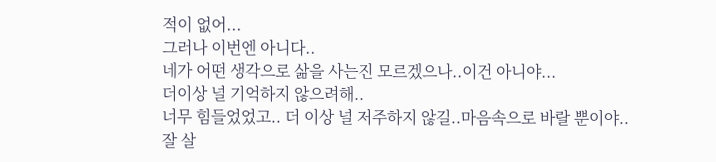적이 없어...
그러나 이번엔 아니다..
네가 어떤 생각으로 삶을 사는진 모르겠으나..이건 아니야...
더이상 널 기억하지 않으려해..
너무 힘들었었고.. 더 이상 널 저주하지 않길..마음속으로 바랄 뿐이야..
잘 살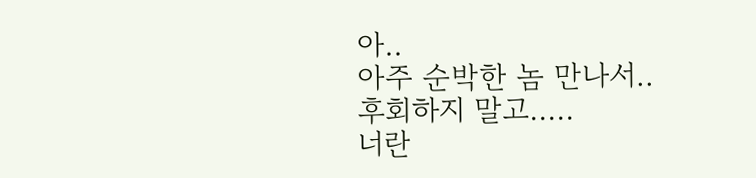아..
아주 순박한 놈 만나서..
후회하지 말고.....
너란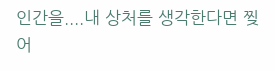인간을....내 상처를 생각한다면 찢어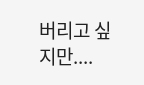버리고 싶지만....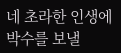네 초라한 인생에 박수를 보낼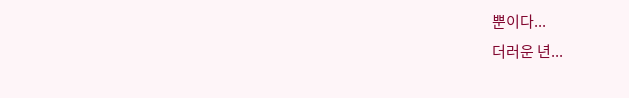뿐이다...
더러운 년...